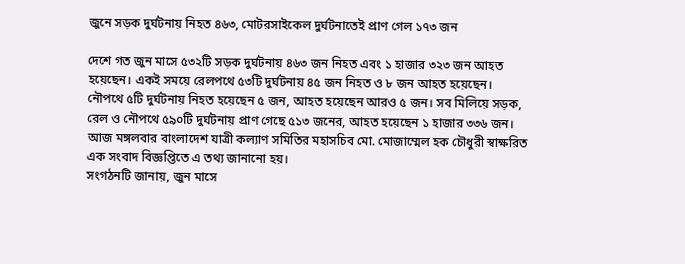জুনে সড়ক দুর্ঘটনায় নিহত ৪৬৩, মোটরসাইকেল দুর্ঘটনাতেই প্রাণ গেল ১৭৩ জন

দেশে গত জুন মাসে ৫৩২টি সড়ক দুর্ঘটনায় ৪৬৩ জন নিহত এবং ১ হাজার ৩২৩ জন আহত হয়েছেন। একই সময়ে রেলপথে ৫৩টি দুর্ঘটনায় ৪৫ জন নিহত ও ৮ জন আহত হয়েছেন।
নৌপথে ৫টি দুর্ঘটনায় নিহত হয়েছেন ৫ জন, আহত হয়েছেন আরও ৫ জন। সব মিলিয়ে সড়ক, রেল ও নৌপথে ৫৯০টি দুর্ঘটনায় প্রাণ গেছে ৫১৩ জনের, আহত হয়েছেন ১ হাজার ৩৩৬ জন।
আজ মঙ্গলবার বাংলাদেশ যাত্রী কল্যাণ সমিতির মহাসচিব মো. মোজাম্মেল হক চৌধুরী স্বাক্ষরিত এক সংবাদ বিজ্ঞপ্তিতে এ তথ্য জানানো হয়।
সংগঠনটি জানায়, জুন মাসে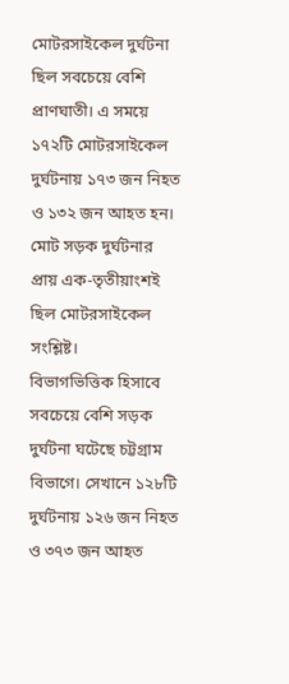মোটরসাইকেল দুর্ঘটনা ছিল সবচেয়ে বেশি প্রাণঘাতী। এ সময়ে ১৭২টি মোটরসাইকেল দুর্ঘটনায় ১৭৩ জন নিহত ও ১৩২ জন আহত হন। মোট সড়ক দুর্ঘটনার প্রায় এক-তৃতীয়াংশই ছিল মোটরসাইকেল সংশ্লিষ্ট।
বিভাগভিত্তিক হিসাবে সবচেয়ে বেশি সড়ক দুর্ঘটনা ঘটেছে চট্টগ্রাম বিভাগে। সেখানে ১২৮টি দুর্ঘটনায় ১২৬ জন নিহত ও ৩৭৩ জন আহত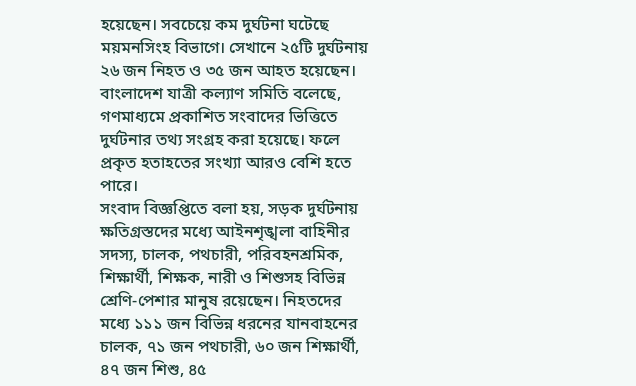হয়েছেন। সবচেয়ে কম দুর্ঘটনা ঘটেছে ময়মনসিংহ বিভাগে। সেখানে ২৫টি দুর্ঘটনায় ২৬ জন নিহত ও ৩৫ জন আহত হয়েছেন।
বাংলাদেশ যাত্রী কল্যাণ সমিতি বলেছে, গণমাধ্যমে প্রকাশিত সংবাদের ভিত্তিতে দুর্ঘটনার তথ্য সংগ্রহ করা হয়েছে। ফলে প্রকৃত হতাহতের সংখ্যা আরও বেশি হতে পারে।
সংবাদ বিজ্ঞপ্তিতে বলা হয়, সড়ক দুর্ঘটনায় ক্ষতিগ্রস্তদের মধ্যে আইনশৃঙ্খলা বাহিনীর সদস্য, চালক, পথচারী, পরিবহনশ্রমিক, শিক্ষার্থী, শিক্ষক, নারী ও শিশুসহ বিভিন্ন শ্রেণি-পেশার মানুষ রয়েছেন। নিহতদের মধ্যে ১১১ জন বিভিন্ন ধরনের যানবাহনের চালক, ৭১ জন পথচারী, ৬০ জন শিক্ষার্থী, ৪৭ জন শিশু, ৪৫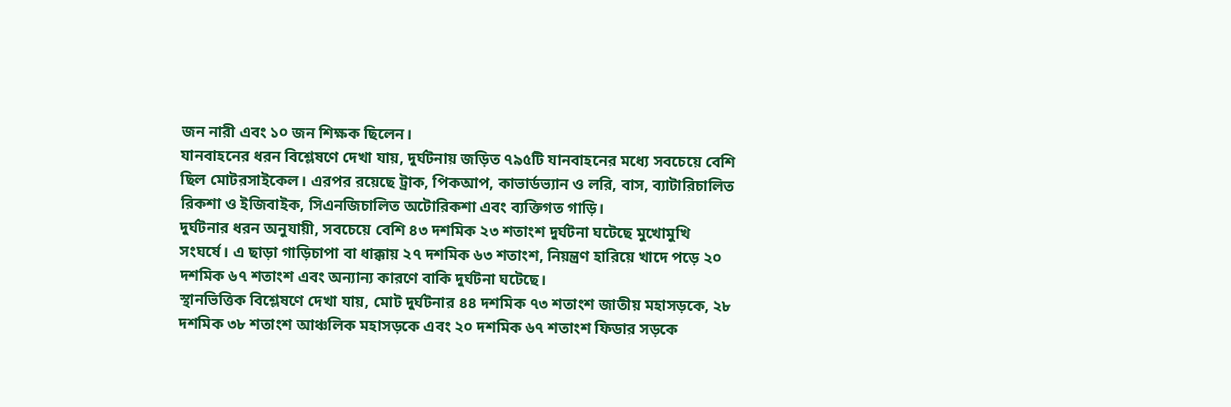জন নারী এবং ১০ জন শিক্ষক ছিলেন।
যানবাহনের ধরন বিশ্লেষণে দেখা যায়, দুর্ঘটনায় জড়িত ৭৯৫টি যানবাহনের মধ্যে সবচেয়ে বেশি ছিল মোটরসাইকেল। এরপর রয়েছে ট্রাক, পিকআপ, কাভার্ডভ্যান ও লরি, বাস, ব্যাটারিচালিত রিকশা ও ইজিবাইক, সিএনজিচালিত অটোরিকশা এবং ব্যক্তিগত গাড়ি।
দুর্ঘটনার ধরন অনুযায়ী, সবচেয়ে বেশি ৪৩ দশমিক ২৩ শতাংশ দুর্ঘটনা ঘটেছে মুখোমুখি সংঘর্ষে। এ ছাড়া গাড়িচাপা বা ধাক্কায় ২৭ দশমিক ৬৩ শতাংশ, নিয়ন্ত্রণ হারিয়ে খাদে পড়ে ২০ দশমিক ৬৭ শতাংশ এবং অন্যান্য কারণে বাকি দুর্ঘটনা ঘটেছে।
স্থানভিত্তিক বিশ্লেষণে দেখা যায়, মোট দুর্ঘটনার ৪৪ দশমিক ৭৩ শতাংশ জাতীয় মহাসড়কে, ২৮ দশমিক ৩৮ শতাংশ আঞ্চলিক মহাসড়কে এবং ২০ দশমিক ৬৭ শতাংশ ফিডার সড়কে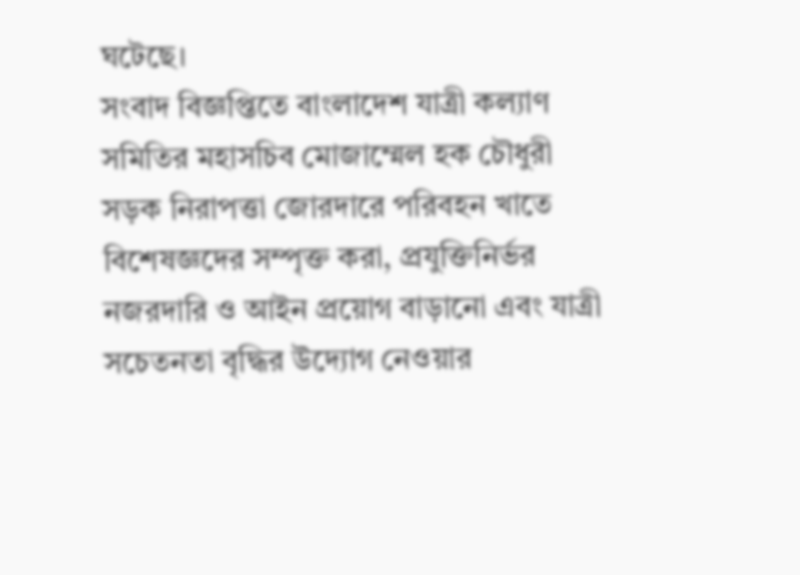ঘটেছে।
সংবাদ বিজ্ঞপ্তিতে বাংলাদেশ যাত্রী কল্যাণ সমিতির মহাসচিব মোজাম্মেল হক চৌধুরী সড়ক নিরাপত্তা জোরদারে পরিবহন খাতে বিশেষজ্ঞদের সম্পৃক্ত করা, প্রযুক্তিনির্ভর নজরদারি ও আইন প্রয়োগ বাড়ানো এবং যাত্রী সচেতনতা বৃদ্ধির উদ্যোগ নেওয়ার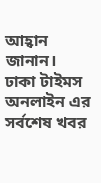আহ্বান জানান।
ঢাকা টাইমস অনলাইন এর সর্বশেষ খবর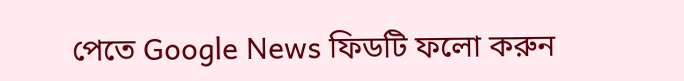পেতে Google News ফিডটি ফলো করুন